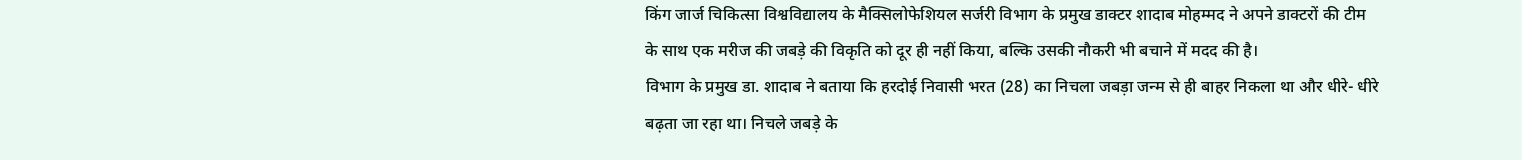किंग जार्ज चिकित्सा विश्वविद्यालय के मैक्सिलोफेशियल सर्जरी विभाग के प्रमुख डाक्टर शादाब मोहम्मद ने अपने डाक्टरों की टीम के साथ एक मरीज की जबड़े की विकृति को दूर ही नहीं किया, बल्कि उसकी नौकरी भी बचाने में मदद की है।
विभाग के प्रमुख डा. शादाब ने बताया कि हरदोई निवासी भरत (28) का निचला जबड़ा जन्म से ही बाहर निकला था और धीरे- धीरे बढ़ता जा रहा था। निचले जबड़े के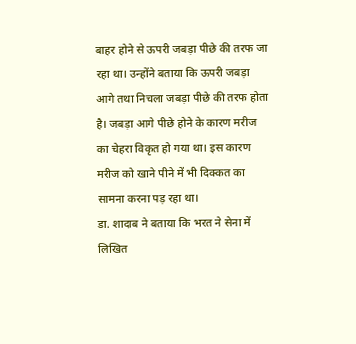बाहर होने से ऊपरी जबड़ा पीछे की तरफ जा रहा था। उन्होंने बताया कि ऊपरी जबड़ा आगे तथा निचला जबड़ा पीछे की तरफ होता है। जबड़ा आगे पीछे होने के कारण मरीज का चेहरा विकृत हो गया था। इस कारण मरीज को खाने पीने में भी दिक्कत का सामना करना पड़ रहा था।
डा. शादाब ने बताया कि भरत ने सेना में लिखित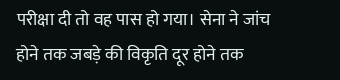परीक्षा दी तो वह पास हो गया। सेना ने जांच होने तक जबड़े की विकृति दूर होने तक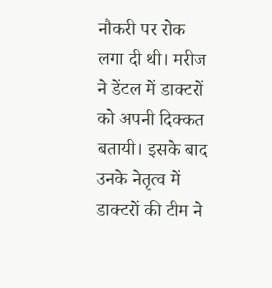नौकरी पर रोक लगा दी थी। मरीज ने डेंटल में डाक्टरों को अपनी दिक्कत बतायी। इसके बाद उनके नेतृत्व में डाक्टरों की टीम ने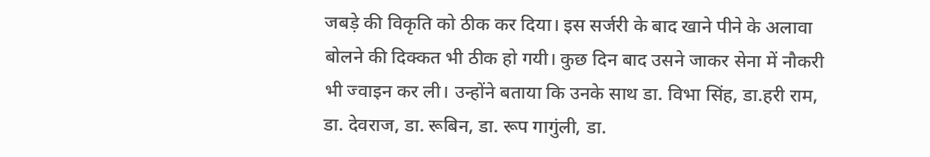जबड़े की विकृति को ठीक कर दिया। इस सर्जरी के बाद खाने पीने के अलावा बोलने की दिक्कत भी ठीक हो गयी। कुछ दिन बाद उसने जाकर सेना में नौकरी भी ज्वाइन कर ली। उन्होंने बताया कि उनके साथ डा. विभा सिंह, डा.हरी राम, डा. देवराज, डा. रूबिन, डा. रूप गागुंली, डा.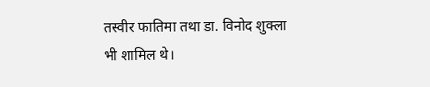तस्वीर फातिमा तथा डा. विनोद शुक्ला भी शामिल थे।